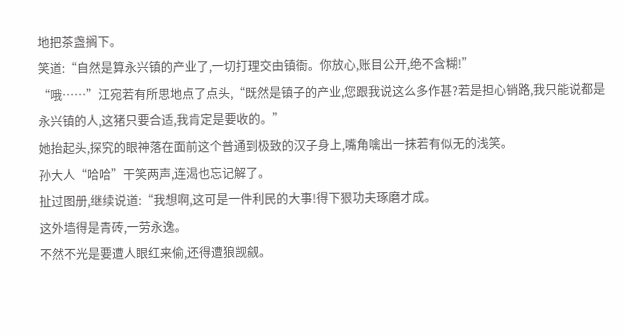地把茶盏搁下。
笑道:“自然是算永兴镇的产业了,一切打理交由镇衙。你放心,账目公开,绝不含糊!”
“哦……”江宛若有所思地点了点头,“既然是镇子的产业,您跟我说这么多作甚?若是担心销路,我只能说都是永兴镇的人,这猪只要合适,我肯定是要收的。”
她抬起头,探究的眼神落在面前这个普通到极致的汉子身上,嘴角噙出一抹若有似无的浅笑。
孙大人“哈哈”干笑两声,连渴也忘记解了。
扯过图册,继续说道:“我想啊,这可是一件利民的大事!得下狠功夫琢磨才成。
这外墙得是青砖,一劳永逸。
不然不光是要遭人眼红来偷,还得遭狼觊觎。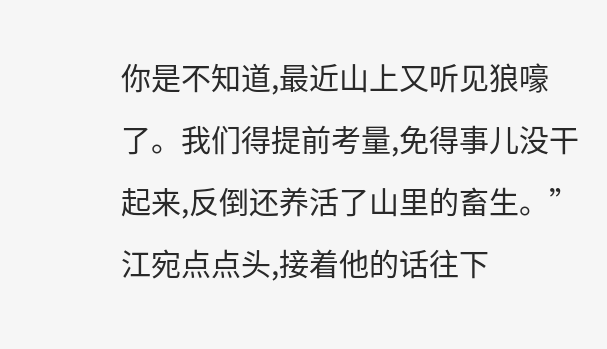你是不知道,最近山上又听见狼嚎了。我们得提前考量,免得事儿没干起来,反倒还养活了山里的畜生。”
江宛点点头,接着他的话往下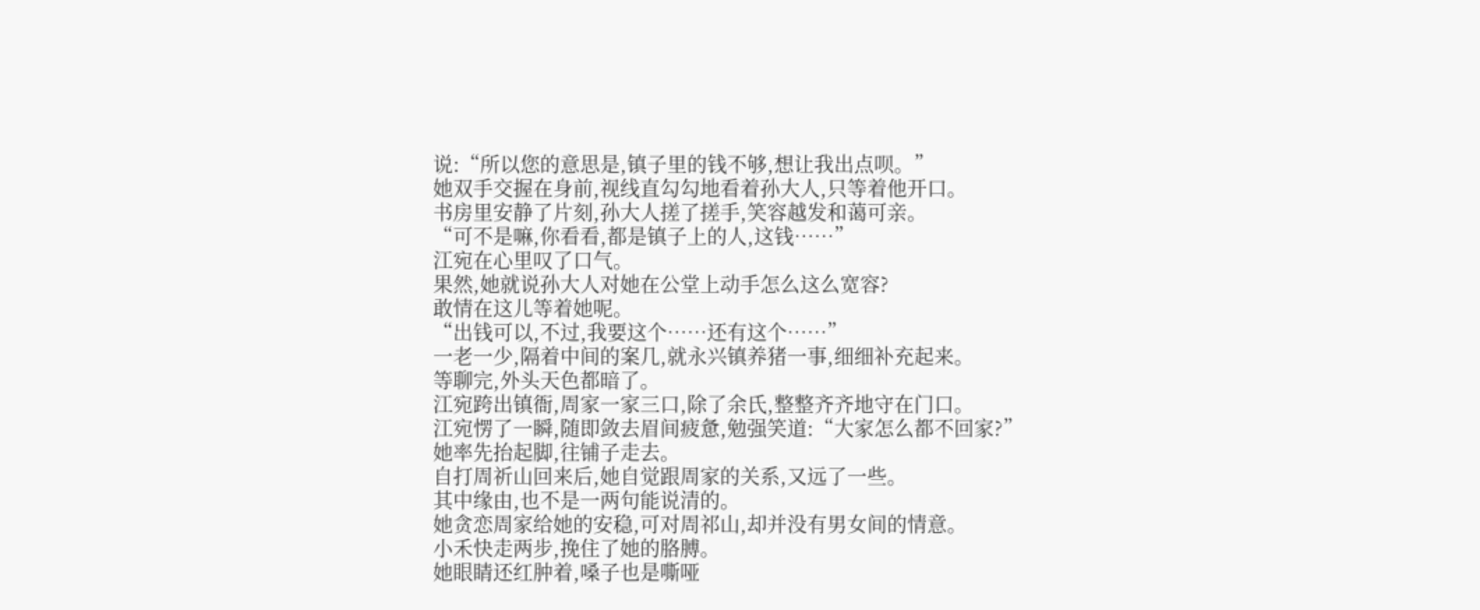说:“所以您的意思是,镇子里的钱不够,想让我出点呗。”
她双手交握在身前,视线直勾勾地看着孙大人,只等着他开口。
书房里安静了片刻,孙大人搓了搓手,笑容越发和蔼可亲。
“可不是嘛,你看看,都是镇子上的人,这钱……”
江宛在心里叹了口气。
果然,她就说孙大人对她在公堂上动手怎么这么宽容?
敢情在这儿等着她呢。
“出钱可以,不过,我要这个……还有这个……”
一老一少,隔着中间的案几,就永兴镇养猪一事,细细补充起来。
等聊完,外头天色都暗了。
江宛跨出镇衙,周家一家三口,除了余氏,整整齐齐地守在门口。
江宛愣了一瞬,随即敛去眉间疲惫,勉强笑道:“大家怎么都不回家?”
她率先抬起脚,往铺子走去。
自打周祈山回来后,她自觉跟周家的关系,又远了一些。
其中缘由,也不是一两句能说清的。
她贪恋周家给她的安稳,可对周祁山,却并没有男女间的情意。
小禾快走两步,挽住了她的胳膊。
她眼睛还红肿着,嗓子也是嘶哑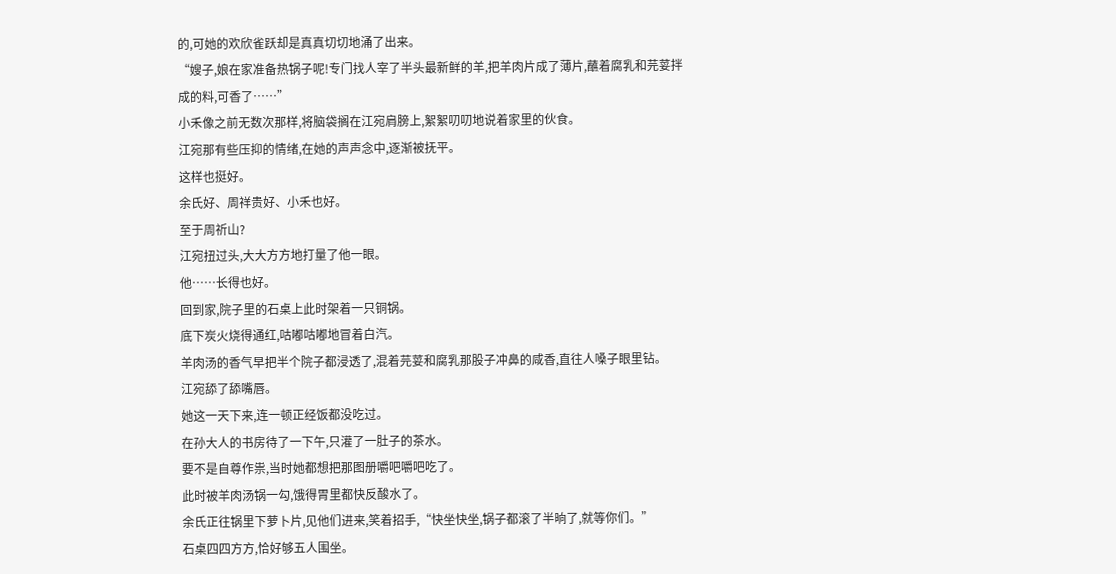的,可她的欢欣雀跃却是真真切切地涌了出来。
“嫂子,娘在家准备热锅子呢!专门找人宰了半头最新鲜的羊,把羊肉片成了薄片,蘸着腐乳和芫荽拌成的料,可香了……”
小禾像之前无数次那样,将脑袋搁在江宛肩膀上,絮絮叨叨地说着家里的伙食。
江宛那有些压抑的情绪,在她的声声念中,逐渐被抚平。
这样也挺好。
余氏好、周祥贵好、小禾也好。
至于周祈山?
江宛扭过头,大大方方地打量了他一眼。
他……长得也好。
回到家,院子里的石桌上此时架着一只铜锅。
底下炭火烧得通红,咕嘟咕嘟地冒着白汽。
羊肉汤的香气早把半个院子都浸透了,混着芫荽和腐乳那股子冲鼻的咸香,直往人嗓子眼里钻。
江宛舔了舔嘴唇。
她这一天下来,连一顿正经饭都没吃过。
在孙大人的书房待了一下午,只灌了一肚子的茶水。
要不是自尊作祟,当时她都想把那图册嚼吧嚼吧吃了。
此时被羊肉汤锅一勾,饿得胃里都快反酸水了。
余氏正往锅里下萝卜片,见他们进来,笑着招手,“快坐快坐,锅子都滚了半晌了,就等你们。”
石桌四四方方,恰好够五人围坐。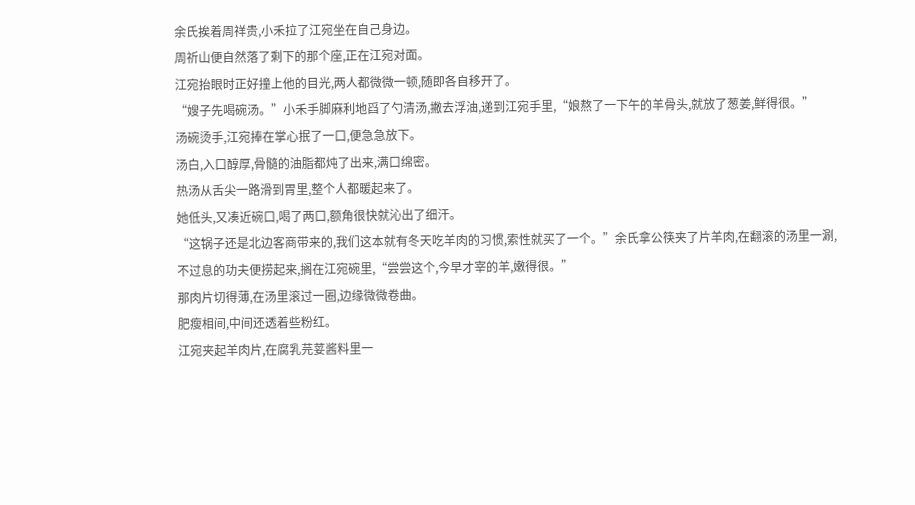余氏挨着周祥贵,小禾拉了江宛坐在自己身边。
周祈山便自然落了剩下的那个座,正在江宛对面。
江宛抬眼时正好撞上他的目光,两人都微微一顿,随即各自移开了。
“嫂子先喝碗汤。”小禾手脚麻利地舀了勺清汤,撇去浮油,递到江宛手里,“娘熬了一下午的羊骨头,就放了葱姜,鲜得很。”
汤碗烫手,江宛捧在掌心抿了一口,便急急放下。
汤白,入口醇厚,骨髓的油脂都炖了出来,满口绵密。
热汤从舌尖一路滑到胃里,整个人都暖起来了。
她低头,又凑近碗口,喝了两口,额角很快就沁出了细汗。
“这锅子还是北边客商带来的,我们这本就有冬天吃羊肉的习惯,索性就买了一个。”余氏拿公筷夹了片羊肉,在翻滚的汤里一涮,不过息的功夫便捞起来,搁在江宛碗里,“尝尝这个,今早才宰的羊,嫩得很。”
那肉片切得薄,在汤里滚过一圈,边缘微微卷曲。
肥瘦相间,中间还透着些粉红。
江宛夹起羊肉片,在腐乳芫荽酱料里一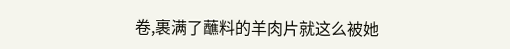卷,裹满了蘸料的羊肉片就这么被她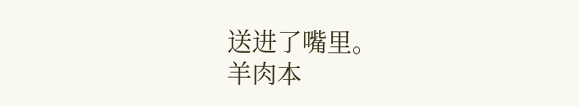送进了嘴里。
羊肉本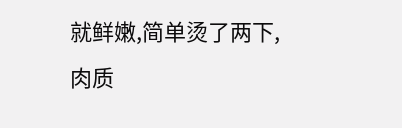就鲜嫩,简单烫了两下,肉质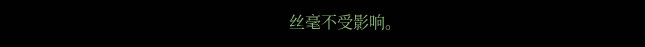丝毫不受影响。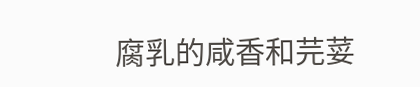腐乳的咸香和芫荽